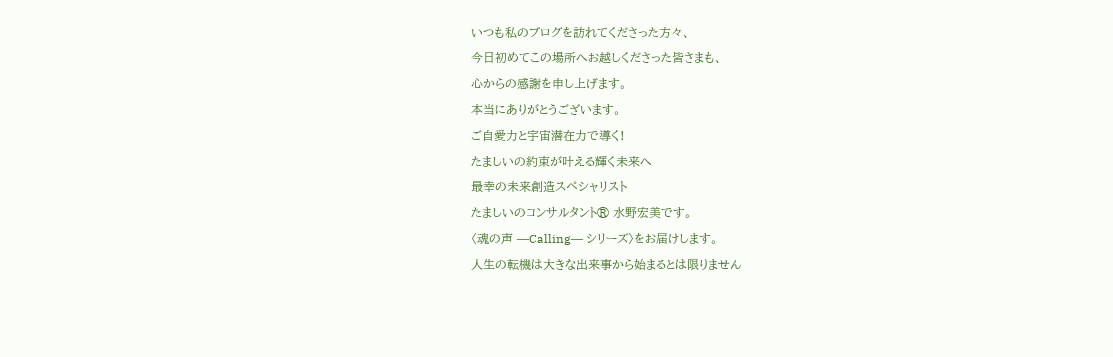いつも私のブログを訪れてくださった方々、
今日初めてこの場所へお越しくださった皆さまも、
心からの感謝を申し上げます。
本当にありがとうございます。
ご自愛力と宇宙潜在力で導く!
たましいの約束が叶える輝く未来へ
最幸の未来創造スペシャリスト
たましいのコンサルタント® 水野宏美です。
〈魂の声 ―Calling― シリーズ〉をお届けします。
人生の転機は大きな出来事から始まるとは限りません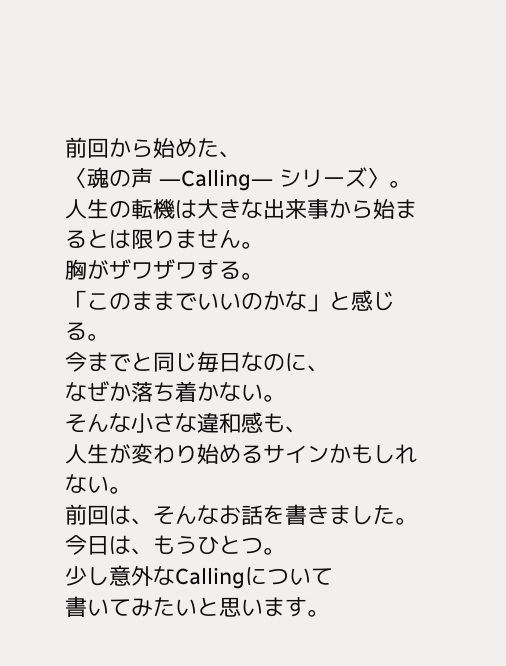前回から始めた、
〈魂の声 ―Calling― シリーズ〉。
人生の転機は大きな出来事から始まるとは限りません。
胸がザワザワする。
「このままでいいのかな」と感じる。
今までと同じ毎日なのに、
なぜか落ち着かない。
そんな小さな違和感も、
人生が変わり始めるサインかもしれない。
前回は、そんなお話を書きました。
今日は、もうひとつ。
少し意外なCallingについて
書いてみたいと思います。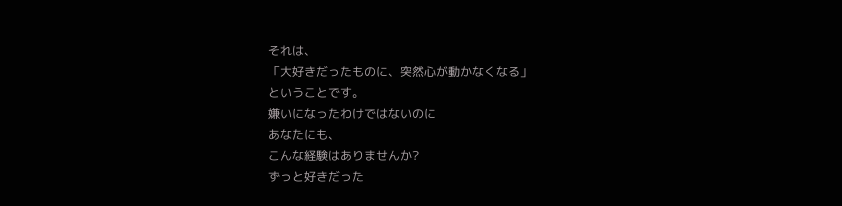それは、
「大好きだったものに、突然心が動かなくなる」
ということです。
嫌いになったわけではないのに
あなたにも、
こんな経験はありませんか?
ずっと好きだった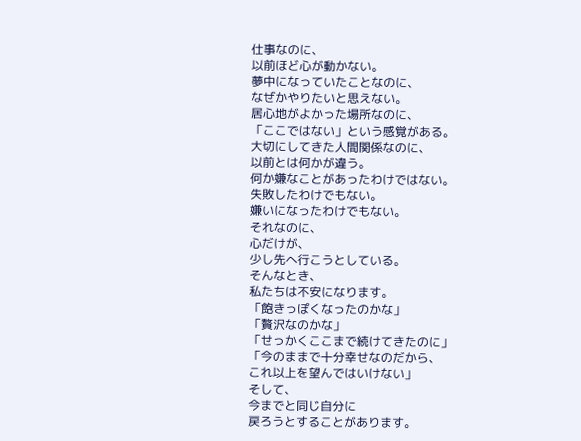仕事なのに、
以前ほど心が動かない。
夢中になっていたことなのに、
なぜかやりたいと思えない。
居心地がよかった場所なのに、
「ここではない」という感覚がある。
大切にしてきた人間関係なのに、
以前とは何かが違う。
何か嫌なことがあったわけではない。
失敗したわけでもない。
嫌いになったわけでもない。
それなのに、
心だけが、
少し先へ行こうとしている。
そんなとき、
私たちは不安になります。
「飽きっぽくなったのかな」
「贅沢なのかな」
「せっかくここまで続けてきたのに」
「今のままで十分幸せなのだから、
これ以上を望んではいけない」
そして、
今までと同じ自分に
戻ろうとすることがあります。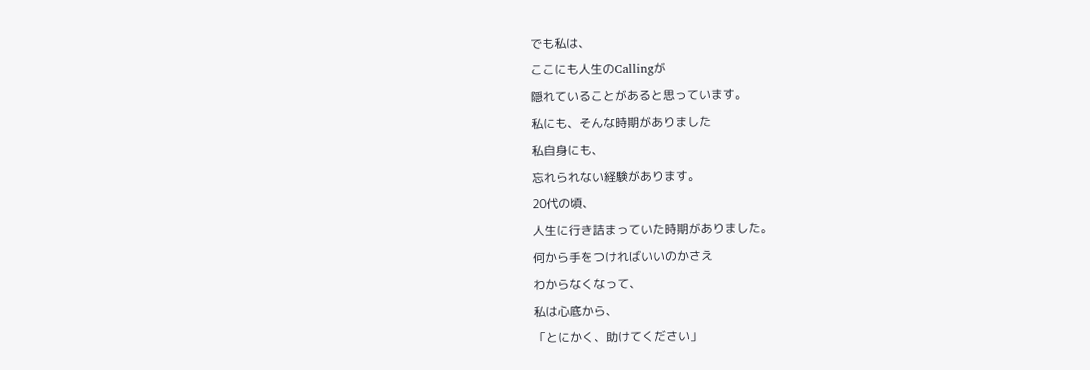でも私は、
ここにも人生のCallingが
隠れていることがあると思っています。
私にも、そんな時期がありました
私自身にも、
忘れられない経験があります。
20代の頃、
人生に行き詰まっていた時期がありました。
何から手をつければいいのかさえ
わからなくなって、
私は心底から、
「とにかく、助けてください」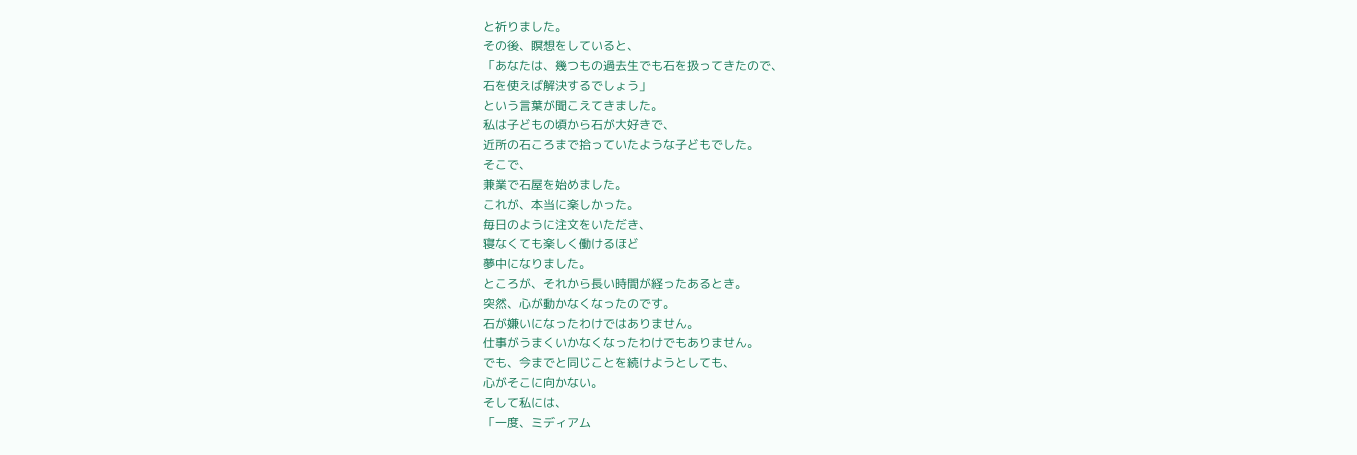と祈りました。
その後、瞑想をしていると、
「あなたは、幾つもの過去生でも石を扱ってきたので、
石を使えば解決するでしょう」
という言葉が聞こえてきました。
私は子どもの頃から石が大好きで、
近所の石ころまで拾っていたような子どもでした。
そこで、
兼業で石屋を始めました。
これが、本当に楽しかった。
毎日のように注文をいただき、
寝なくても楽しく働けるほど
夢中になりました。
ところが、それから長い時間が経ったあるとき。
突然、心が動かなくなったのです。
石が嫌いになったわけではありません。
仕事がうまくいかなくなったわけでもありません。
でも、今までと同じことを続けようとしても、
心がそこに向かない。
そして私には、
「一度、ミディアム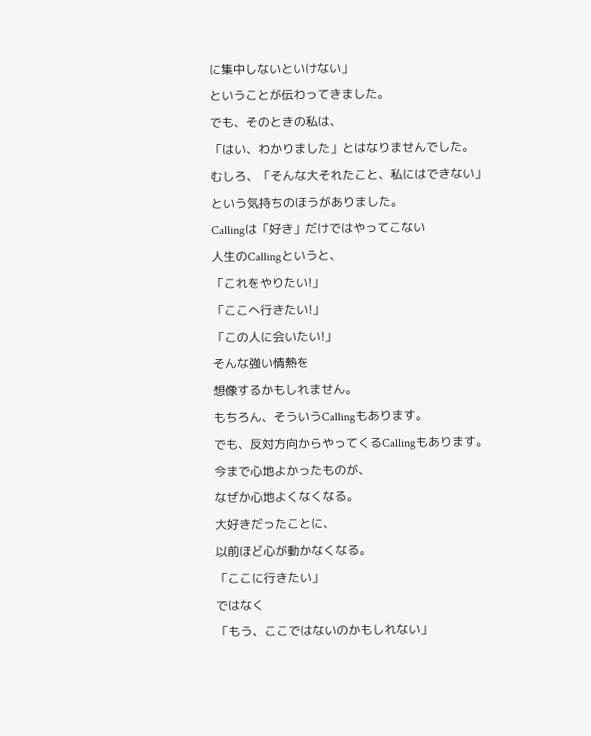に集中しないといけない」
ということが伝わってきました。
でも、そのときの私は、
「はい、わかりました」とはなりませんでした。
むしろ、「そんな大それたこと、私にはできない」
という気持ちのほうがありました。
Callingは「好き」だけではやってこない
人生のCallingというと、
「これをやりたい!」
「ここへ行きたい!」
「この人に会いたい!」
そんな強い情熱を
想像するかもしれません。
もちろん、そういうCallingもあります。
でも、反対方向からやってくるCallingもあります。
今まで心地よかったものが、
なぜか心地よくなくなる。
大好きだったことに、
以前ほど心が動かなくなる。
「ここに行きたい」
ではなく
「もう、ここではないのかもしれない」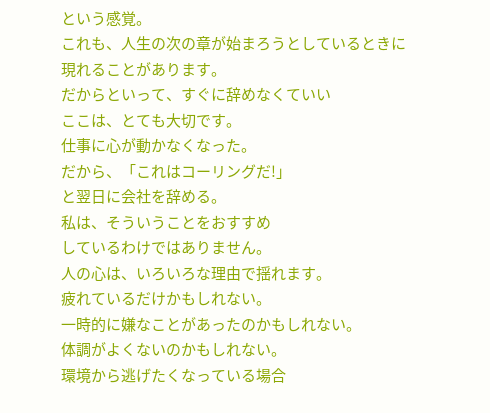という感覚。
これも、人生の次の章が始まろうとしているときに
現れることがあります。
だからといって、すぐに辞めなくていい
ここは、とても大切です。
仕事に心が動かなくなった。
だから、「これはコーリングだ!」
と翌日に会社を辞める。
私は、そういうことをおすすめ
しているわけではありません。
人の心は、いろいろな理由で揺れます。
疲れているだけかもしれない。
一時的に嫌なことがあったのかもしれない。
体調がよくないのかもしれない。
環境から逃げたくなっている場合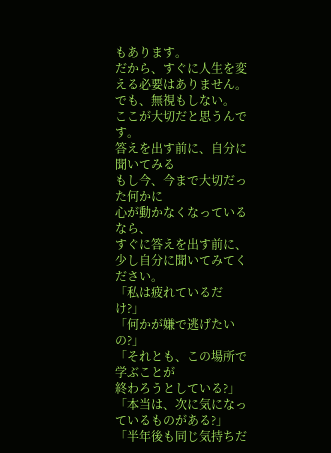もあります。
だから、すぐに人生を変える必要はありません。
でも、無視もしない。
ここが大切だと思うんです。
答えを出す前に、自分に聞いてみる
もし今、今まで大切だった何かに
心が動かなくなっているなら、
すぐに答えを出す前に、
少し自分に聞いてみてください。
「私は疲れているだけ?」
「何かが嫌で逃げたいの?」
「それとも、この場所で学ぶことが
終わろうとしている?」
「本当は、次に気になっているものがある?」
「半年後も同じ気持ちだ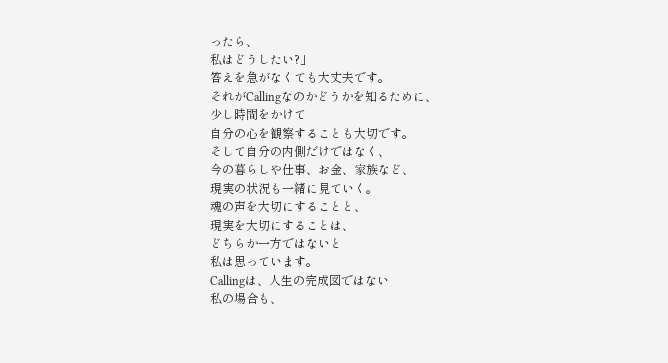ったら、
私はどうしたい?」
答えを急がなくても大丈夫です。
それがCallingなのかどうかを知るために、
少し時間をかけて
自分の心を観察することも大切です。
そして自分の内側だけではなく、
今の暮らしや仕事、お金、家族など、
現実の状況も一緒に見ていく。
魂の声を大切にすることと、
現実を大切にすることは、
どちらか一方ではないと
私は思っています。
Callingは、人生の完成図ではない
私の場合も、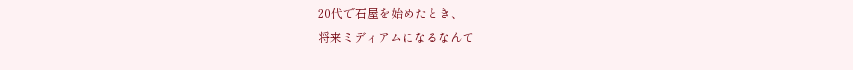20代で石屋を始めたとき、
将来ミディアムになるなんて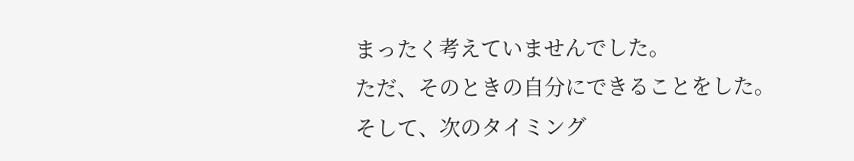まったく考えていませんでした。
ただ、そのときの自分にできることをした。
そして、次のタイミング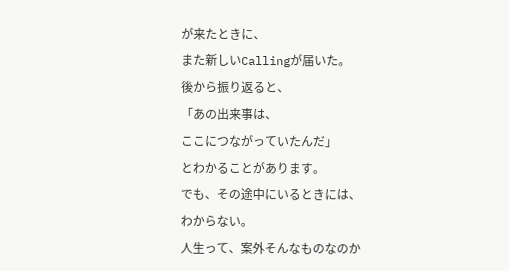が来たときに、
また新しいCallingが届いた。
後から振り返ると、
「あの出来事は、
ここにつながっていたんだ」
とわかることがあります。
でも、その途中にいるときには、
わからない。
人生って、案外そんなものなのか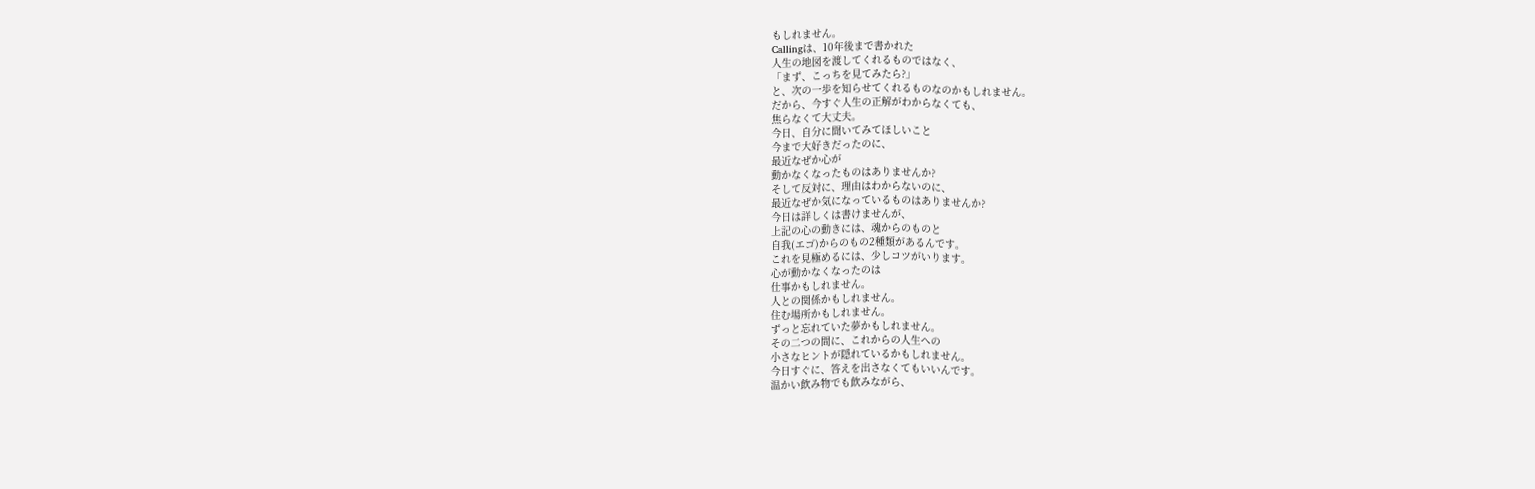もしれません。
Callingは、10年後まで書かれた
人生の地図を渡してくれるものではなく、
「まず、こっちを見てみたら?」
と、次の一歩を知らせてくれるものなのかもしれません。
だから、今すぐ人生の正解がわからなくても、
焦らなくて大丈夫。
今日、自分に聞いてみてほしいこと
今まで大好きだったのに、
最近なぜか心が
動かなくなったものはありませんか?
そして反対に、理由はわからないのに、
最近なぜか気になっているものはありませんか?
今日は詳しくは書けませんが、
上記の心の動きには、魂からのものと
自我(エゴ)からのもの2種類があるんです。
これを見極めるには、少しコツがいります。
心が動かなくなったのは
仕事かもしれません。
人との関係かもしれません。
住む場所かもしれません。
ずっと忘れていた夢かもしれません。
その二つの間に、これからの人生への
小さなヒントが隠れているかもしれません。
今日すぐに、答えを出さなくてもいいんです。
温かい飲み物でも飲みながら、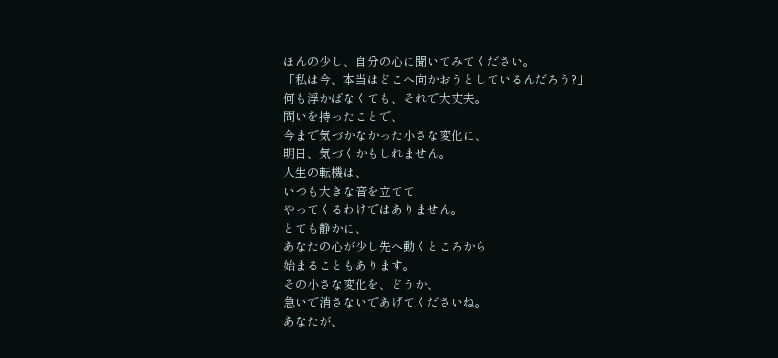ほんの少し、自分の心に聞いてみてください。
「私は今、本当はどこへ向かおうとしているんだろう?」
何も浮かばなくても、それで大丈夫。
問いを持ったことで、
今まで気づかなかった小さな変化に、
明日、気づくかもしれません。
人生の転機は、
いつも大きな音を立てて
やってくるわけではありません。
とても静かに、
あなたの心が少し先へ動くところから
始まることもあります。
その小さな変化を、どうか、
急いで消さないであげてくださいね。
あなたが、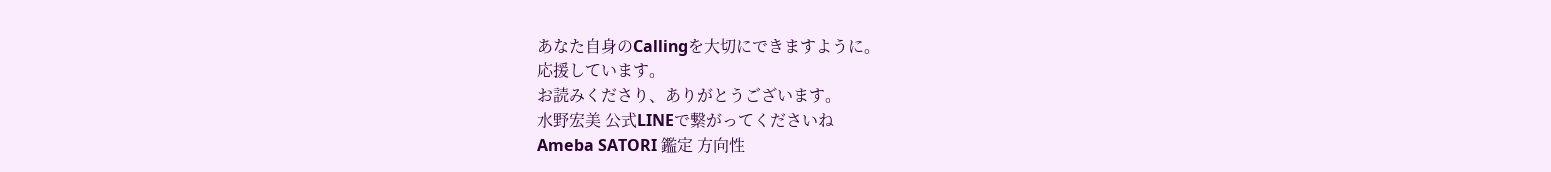あなた自身のCallingを大切にできますように。
応援しています。
お読みくださり、ありがとうございます。
水野宏美 公式LINEで繋がってくださいね
Ameba SATORI 鑑定 方向性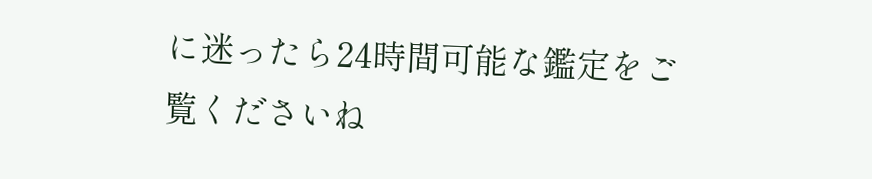に迷ったら24時間可能な鑑定をご覧くださいね